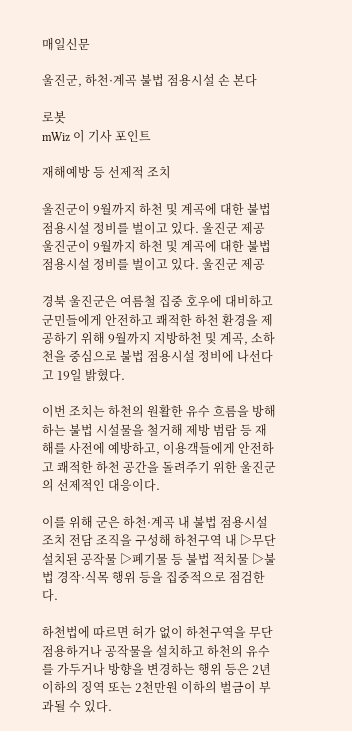매일신문

울진군, 하천·계곡 불법 점용시설 손 본다

로봇
mWiz 이 기사 포인트

재해예방 등 선제적 조치

울진군이 9월까지 하천 및 계곡에 대한 불법 점용시설 정비를 벌이고 있다. 울진군 제공
울진군이 9월까지 하천 및 계곡에 대한 불법 점용시설 정비를 벌이고 있다. 울진군 제공

경북 울진군은 여름철 집중 호우에 대비하고 군민들에게 안전하고 쾌적한 하천 환경을 제공하기 위해 9월까지 지방하천 및 계곡, 소하천을 중심으로 불법 점용시설 정비에 나선다고 19일 밝혔다.

이번 조치는 하천의 원활한 유수 흐름을 방해하는 불법 시설물을 철거해 제방 범람 등 재해를 사전에 예방하고, 이용객들에게 안전하고 쾌적한 하천 공간을 돌려주기 위한 울진군의 선제적인 대응이다.

이를 위해 군은 하천·계곡 내 불법 점용시설 조치 전담 조직을 구성해 하천구역 내 ▷무단 설치된 공작물 ▷폐기물 등 불법 적치물 ▷불법 경작·식목 행위 등을 집중적으로 점검한다.

하천법에 따르면 허가 없이 하천구역을 무단 점용하거나 공작물을 설치하고 하천의 유수를 가두거나 방향을 변경하는 행위 등은 2년 이하의 징역 또는 2천만원 이하의 벌금이 부과될 수 있다.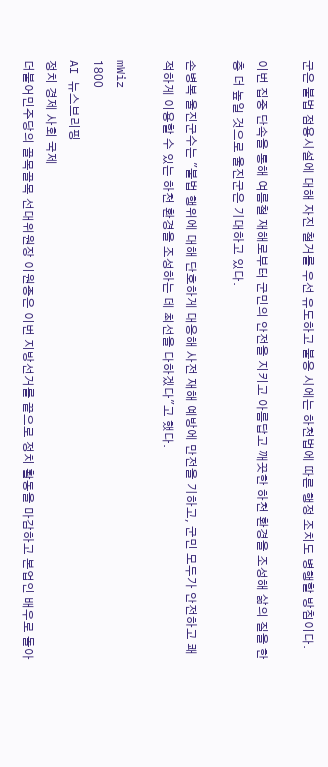군은 불법 점용시설에 대해 자진 철거를 우선 유도하고 불응 시에는 하천법에 따른 행정 조치도 병행할 방침이다.

이번 집중 단속을 통해 여름철 재해로부터 군민의 안전을 지키고 아름답고 깨끗한 하천 환경을 조성해 삶의 질을 한층 더 높일 것으로 울진군은 기대하고 있다.

손병복 울진군수는 "불법 행위에 대해 단호하게 대응해 사전 재해 예방에 만전을 기하고, 군민 모두가 안전하고 쾌적하게 이용할 수 있는 하천 환경을 조성하는 데 최선을 다하겠다"고 했다.

mWiz
1800
AI 뉴스브리핑
정치 경제 사회 국제
더불어민주당의 골목골목 선대위원장 이원종은 이번 지방선거를 끝으로 정치 활동을 마감하고 본업인 배우로 돌아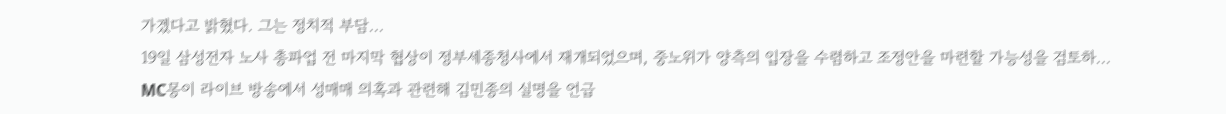가겠다고 밝혔다. 그는 정치적 부담...
19일 삼성전자 노사 총파업 전 마지막 협상이 정부세종청사에서 재개되었으며, 중노위가 양측의 입장을 수렴하고 조정안을 마련할 가능성을 검토하...
MC몽이 라이브 방송에서 성매매 의혹과 관련해 김민종의 실명을 언급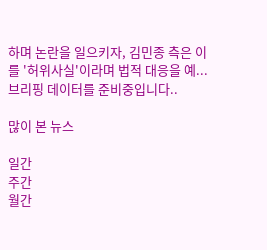하며 논란을 일으키자, 김민종 측은 이를 '허위사실'이라며 법적 대응을 예...
브리핑 데이터를 준비중입니다..

많이 본 뉴스

일간
주간
월간